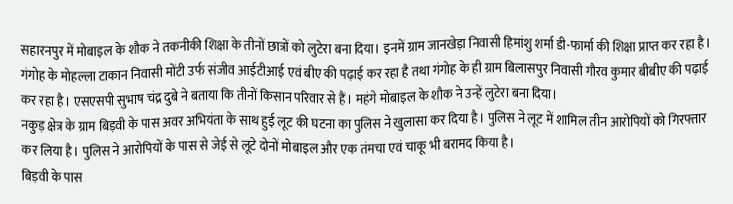सहारनपुर में मोबाइल के शौक ने तकनीकी शिक्षा के तीनों छात्रों को लुटेरा बना दिया। इनमें ग्राम जानखेड़ा निवासी हिमांशु शर्मा डी-फार्मा की शिक्षा प्राप्त कर रहा है।
गंगोह के मोहल्ला टाकान निवासी मोंटी उर्फ संजीव आईटीआई एवं बीए की पढ़ाई कर रहा है तथा गंगोह के ही ग्राम बिलासपुर निवासी गौरव कुमार बीबीए की पढ़ाई कर रहा है। एसएसपी सुभाष चंद्र दुबे ने बताया कि तीनों किसान परिवार से हैं। महंगे मोबाइल के शौक ने उन्हें लुटेरा बना दिया।
नकुड़ क्षेत्र के ग्राम बिड़वी के पास अवर अभियंता के साथ हुई लूट की घटना का पुलिस ने खुलासा कर दिया है। पुलिस ने लूट में शामिल तीन आरोपियों को गिरफ्तार कर लिया है। पुलिस ने आरोपियों के पास से जेई से लूटे दोनों मोबाइल और एक तंमचा एवं चाकू भी बरामद किया है।
बिड़वी के पास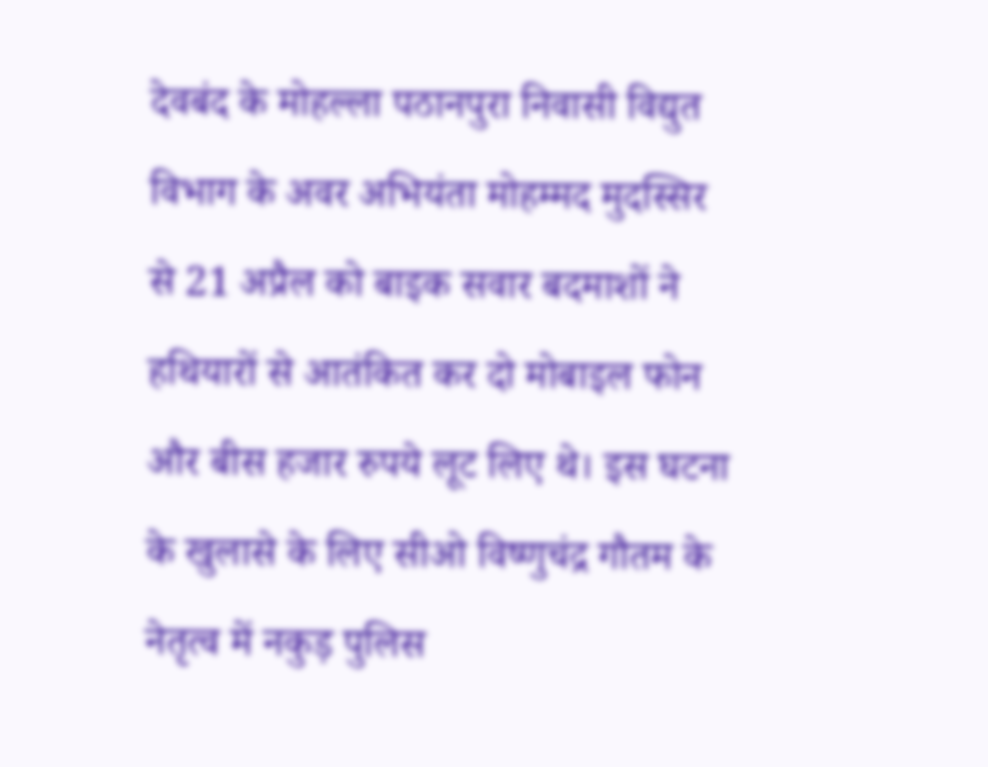देवबंद के मोहल्ला पठानपुरा निवासी विद्युत विभाग के अवर अभियंता मोहम्मद मुदस्सिर से 21 अप्रैल को बाइक सवार बदमाशों ने हथियारों से आतंकित कर दो मोबाइल फोन और बीस हजार रुपये लूट लिए थे। इस घटना के खुलासे के लिए सीओ विष्णुचंद्र गौतम के नेतृत्व में नकुड़ पुलिस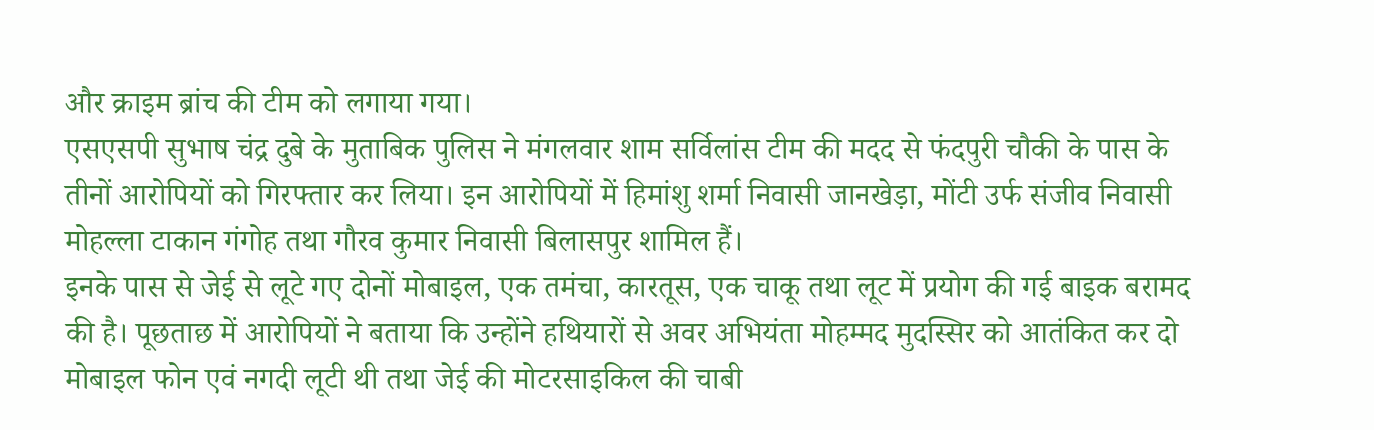और क्राइम ब्रांच की टीम को लगाया गया।
एसएसपी सुभाष चंद्र दुबे के मुताबिक पुलिस ने मंगलवार शाम सर्विलांस टीम की मदद से फंदपुरी चौकी के पास के तीनों आरोपियों को गिरफ्तार कर लिया। इन आरोपियों में हिमांशु शर्मा निवासी जानखेड़ा, मोंटी उर्फ संजीव निवासी मोहल्ला टाकान गंगोह तथा गौरव कुमार निवासी बिलासपुर शामिल हैं।
इनके पास से जेई से लूटे गए दोनों मोबाइल, एक तमंचा, कारतूस, एक चाकू तथा लूट में प्रयोग की गई बाइक बरामद की है। पूछताछ में आरोपियों ने बताया कि उन्होंने हथियारों से अवर अभियंता मोहम्मद मुदस्सिर को आतंकित कर दो मोबाइल फोन एवं नगदी लूटी थी तथा जेई की मोटरसाइकिल की चाबी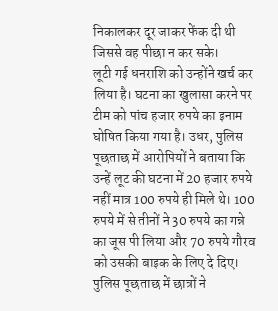निकालकर दूर जाकर फेंक दी थी जिससे वह पीछा न कर सके।
लूटी गई धनराशि को उन्होंने खर्च कर लिया है। घटना का खुलासा करने पर टीम को पांच हजार रुपये का इनाम घोषित किया गया है। उधर, पुलिस पूछताछ में आरोपियों ने बताया कि उन्हें लूट की घटना में 20 हजार रुपये नहीं मात्र 100 रुपये ही मिले थे। 100 रुपये में से तीनों ने 30 रुपये का गन्ने का जूस पी लिया और 70 रुपये गौरव को उसकी बाइक के लिए दे दिए।
पुलिस पूछताछ में छात्रों ने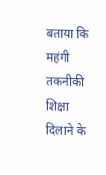बताया कि महंगी तकनीकी शिक्षा दिलाने के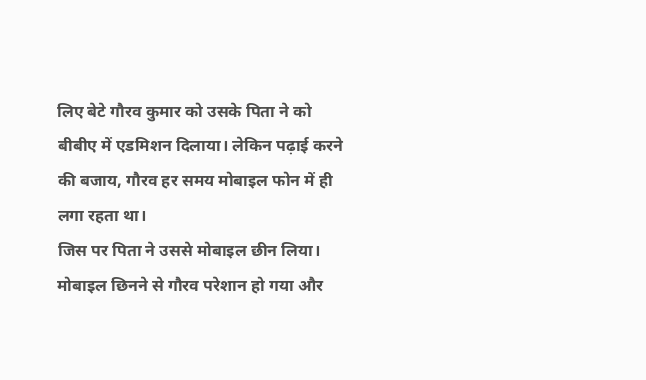लिए बेटे गौरव कुमार को उसके पिता ने को बीबीए में एडमिशन दिलाया। लेकिन पढ़ाई करने की बजाय, गौरव हर समय मोबाइल फोन में ही लगा रहता था।
जिस पर पिता ने उससे मोबाइल छीन लिया। मोबाइल छिनने से गौरव परेशान हो गया और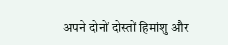अपने दोनों दोस्तों हिमांशु और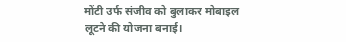मोंटी उर्फ संजीव को बुलाकर मोबाइल लूटने की योजना बनाई।